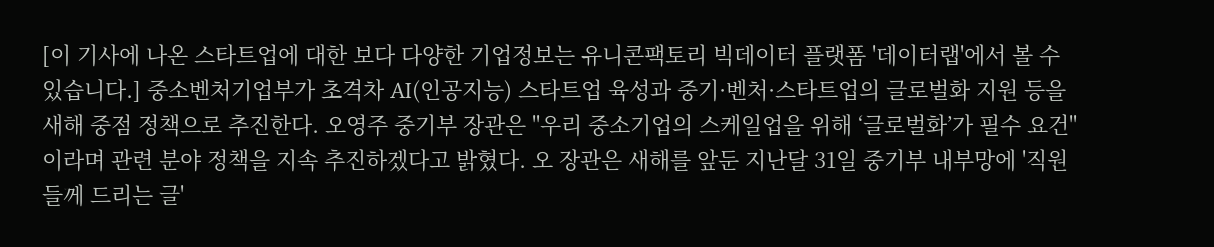[이 기사에 나온 스타트업에 대한 보다 다양한 기업정보는 유니콘팩토리 빅데이터 플랫폼 '데이터랩'에서 볼 수 있습니다.] 중소벤처기업부가 초격차 AI(인공지능) 스타트업 육성과 중기·벤처·스타트업의 글로벌화 지원 등을 새해 중점 정책으로 추진한다. 오영주 중기부 장관은 "우리 중소기업의 스케일업을 위해 ‘글로벌화’가 필수 요건"이라며 관련 분야 정책을 지속 추진하겠다고 밝혔다. 오 장관은 새해를 앞둔 지난달 31일 중기부 내부망에 '직원들께 드리는 글'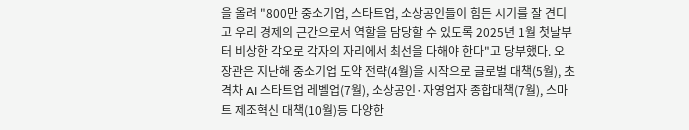을 올려 "800만 중소기업, 스타트업, 소상공인들이 힘든 시기를 잘 견디고 우리 경제의 근간으로서 역할을 담당할 수 있도록 2025년 1월 첫날부터 비상한 각오로 각자의 자리에서 최선을 다해야 한다"고 당부했다. 오 장관은 지난해 중소기업 도약 전략(4월)을 시작으로 글로벌 대책(5월), 초격차 AI 스타트업 레벨업(7월), 소상공인·자영업자 종합대책(7월), 스마트 제조혁신 대책(10월)등 다양한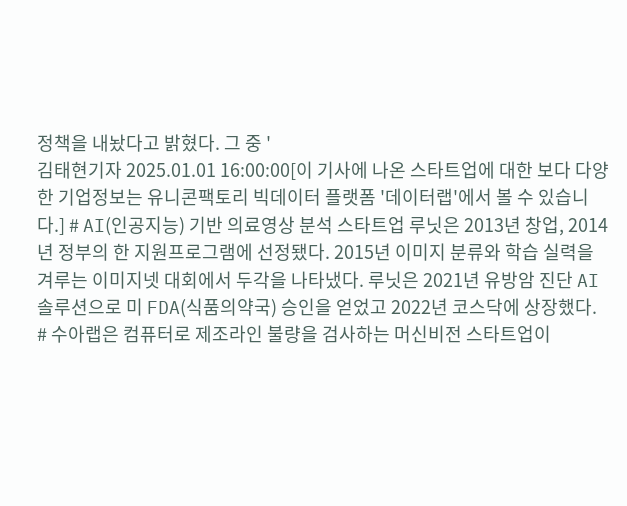정책을 내놨다고 밝혔다. 그 중 '
김태현기자 2025.01.01 16:00:00[이 기사에 나온 스타트업에 대한 보다 다양한 기업정보는 유니콘팩토리 빅데이터 플랫폼 '데이터랩'에서 볼 수 있습니다.] # AI(인공지능) 기반 의료영상 분석 스타트업 루닛은 2013년 창업, 2014년 정부의 한 지원프로그램에 선정됐다. 2015년 이미지 분류와 학습 실력을 겨루는 이미지넷 대회에서 두각을 나타냈다. 루닛은 2021년 유방암 진단 AI 솔루션으로 미 FDA(식품의약국) 승인을 얻었고 2022년 코스닥에 상장했다. # 수아랩은 컴퓨터로 제조라인 불량을 검사하는 머신비전 스타트업이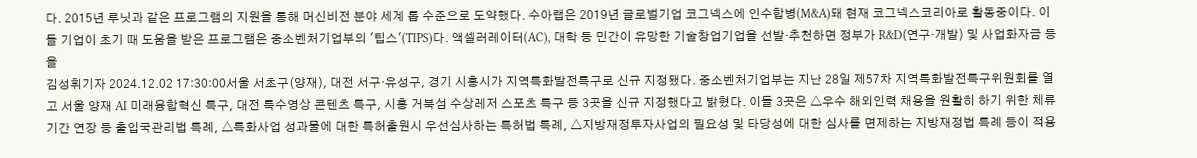다. 2015년 루닛과 같은 프로그램의 지원을 통해 머신비전 분야 세계 톱 수준으로 도약했다. 수아랩은 2019년 글로벌기업 코그넥스에 인수합병(M&A)돼 현재 코그넥스코리아로 활동중이다. 이들 기업이 초기 때 도움을 받은 프로그램은 중소벤처기업부의 '팁스'(TIPS)다. 액셀러레이터(AC), 대학 등 민간이 유망한 기술창업기업을 선발·추천하면 정부가 R&D(연구·개발) 및 사업화자금 등을
김성휘기자 2024.12.02 17:30:00서울 서초구(양재), 대전 서구·유성구, 경기 시흥시가 지역특화발전특구로 신규 지정됐다. 중소벤처기업부는 지난 28일 제57차 지역특화발전특구위원회를 열고 서울 양재 AI 미래융합혁신 특구, 대전 특수영상 콘텐츠 특구, 시흥 거북섬 수상레저 스포츠 특구 등 3곳을 신규 지정했다고 밝혔다. 이들 3곳은 △우수 해외인력 채용을 원활히 하기 위한 체류기간 연장 등 출입국관리법 특례, △특화사업 성과물에 대한 특허출원시 우선심사하는 특허법 특례, △지방재정투자사업의 필요성 및 타당성에 대한 심사를 면제하는 지방재정법 특례 등이 적용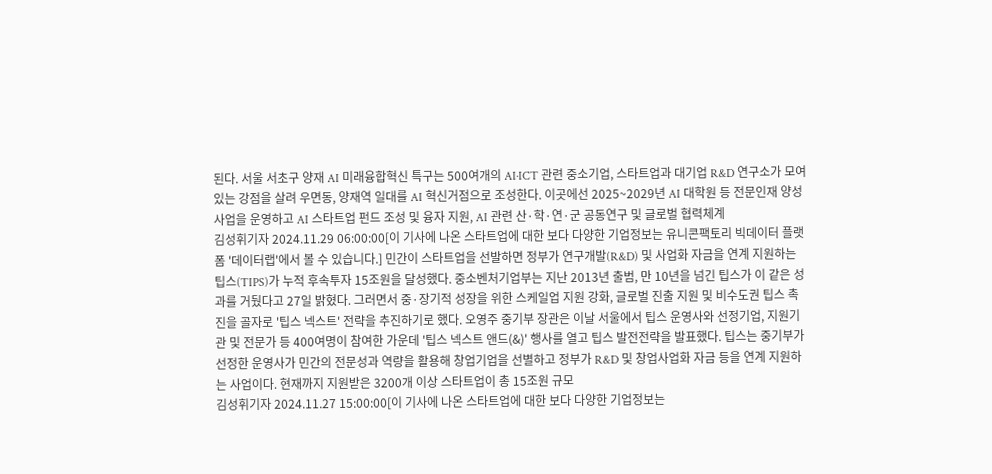된다. 서울 서초구 양재 AI 미래융합혁신 특구는 500여개의 AI·ICT 관련 중소기업, 스타트업과 대기업 R&D 연구소가 모여있는 강점을 살려 우면동, 양재역 일대를 AI 혁신거점으로 조성한다. 이곳에선 2025~2029년 AI 대학원 등 전문인재 양성사업을 운영하고 AI 스타트업 펀드 조성 및 융자 지원, AI 관련 산·학·연·군 공동연구 및 글로벌 협력체계
김성휘기자 2024.11.29 06:00:00[이 기사에 나온 스타트업에 대한 보다 다양한 기업정보는 유니콘팩토리 빅데이터 플랫폼 '데이터랩'에서 볼 수 있습니다.] 민간이 스타트업을 선발하면 정부가 연구개발(R&D) 및 사업화 자금을 연계 지원하는 팁스(TIPS)가 누적 후속투자 15조원을 달성했다. 중소벤처기업부는 지난 2013년 출범, 만 10년을 넘긴 팁스가 이 같은 성과를 거뒀다고 27일 밝혔다. 그러면서 중·장기적 성장을 위한 스케일업 지원 강화, 글로벌 진출 지원 및 비수도권 팁스 촉진을 골자로 '팁스 넥스트' 전략을 추진하기로 했다. 오영주 중기부 장관은 이날 서울에서 팁스 운영사와 선정기업, 지원기관 및 전문가 등 400여명이 참여한 가운데 '팁스 넥스트 앤드(&)' 행사를 열고 팁스 발전전략을 발표했다. 팁스는 중기부가 선정한 운영사가 민간의 전문성과 역량을 활용해 창업기업을 선별하고 정부가 R&D 및 창업사업화 자금 등을 연계 지원하는 사업이다. 현재까지 지원받은 3200개 이상 스타트업이 총 15조원 규모
김성휘기자 2024.11.27 15:00:00[이 기사에 나온 스타트업에 대한 보다 다양한 기업정보는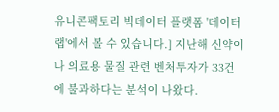유니콘팩토리 빅데이터 플랫폼 '데이터랩'에서 볼 수 있습니다.] 지난해 신약이나 의료용 물질 관련 벤처투자가 33건에 불과하다는 분석이 나왔다.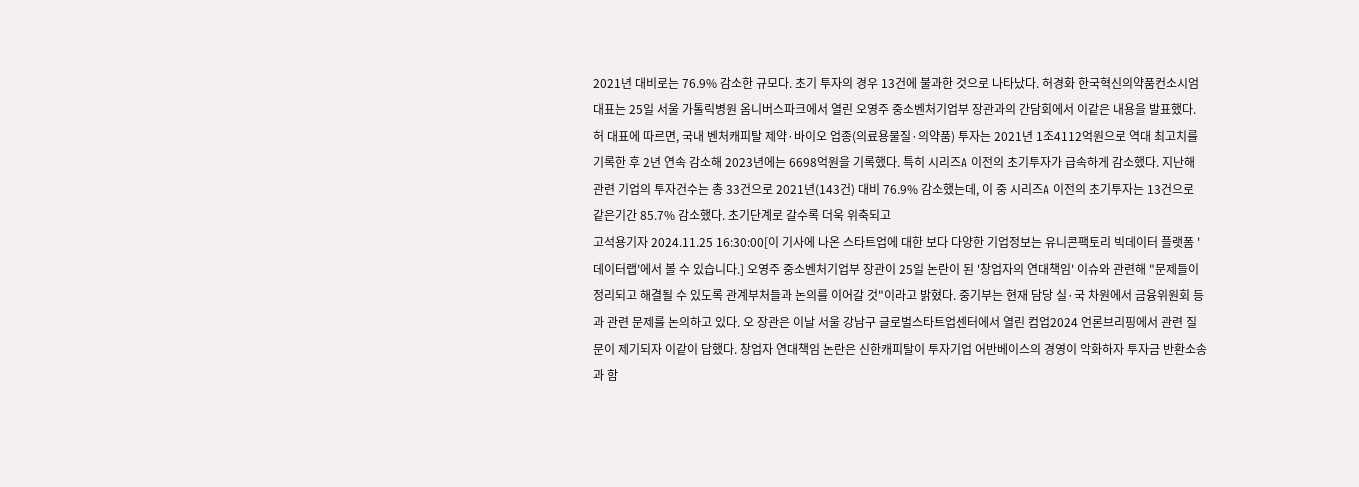2021년 대비로는 76.9% 감소한 규모다. 초기 투자의 경우 13건에 불과한 것으로 나타났다. 허경화 한국혁신의약품컨소시엄 대표는 25일 서울 가톨릭병원 옴니버스파크에서 열린 오영주 중소벤처기업부 장관과의 간담회에서 이같은 내용을 발표했다. 허 대표에 따르면, 국내 벤처캐피탈 제약·바이오 업종(의료용물질·의약품) 투자는 2021년 1조4112억원으로 역대 최고치를 기록한 후 2년 연속 감소해 2023년에는 6698억원을 기록했다. 특히 시리즈A 이전의 초기투자가 급속하게 감소했다. 지난해 관련 기업의 투자건수는 총 33건으로 2021년(143건) 대비 76.9% 감소했는데, 이 중 시리즈A 이전의 초기투자는 13건으로 같은기간 85.7% 감소했다. 초기단계로 갈수록 더욱 위축되고
고석용기자 2024.11.25 16:30:00[이 기사에 나온 스타트업에 대한 보다 다양한 기업정보는 유니콘팩토리 빅데이터 플랫폼 '데이터랩'에서 볼 수 있습니다.] 오영주 중소벤처기업부 장관이 25일 논란이 된 '창업자의 연대책임' 이슈와 관련해 "문제들이 정리되고 해결될 수 있도록 관계부처들과 논의를 이어갈 것"이라고 밝혔다. 중기부는 현재 담당 실·국 차원에서 금융위원회 등과 관련 문제를 논의하고 있다. 오 장관은 이날 서울 강남구 글로벌스타트업센터에서 열린 컴업2024 언론브리핑에서 관련 질문이 제기되자 이같이 답했다. 창업자 연대책임 논란은 신한캐피탈이 투자기업 어반베이스의 경영이 악화하자 투자금 반환소송과 함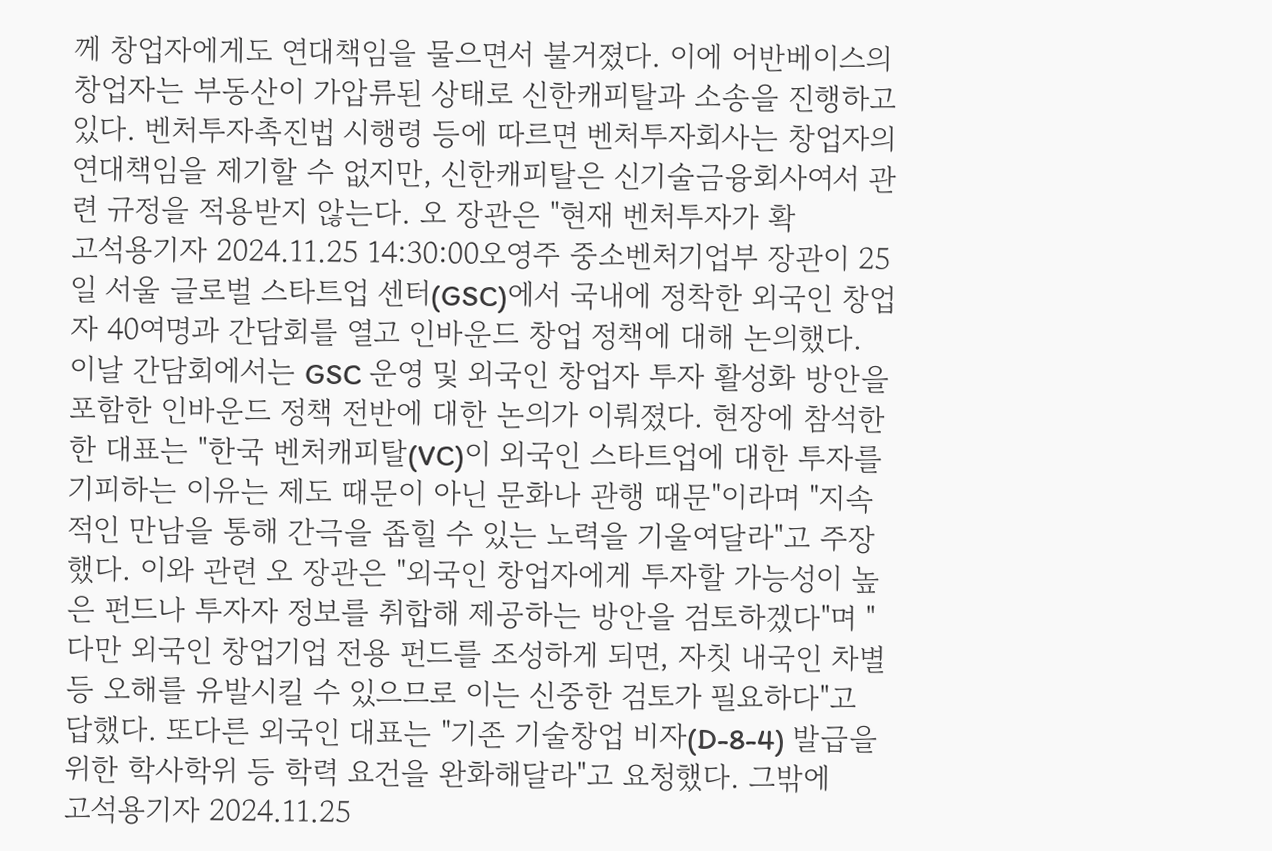께 창업자에게도 연대책임을 물으면서 불거졌다. 이에 어반베이스의 창업자는 부동산이 가압류된 상태로 신한캐피탈과 소송을 진행하고 있다. 벤처투자촉진법 시행령 등에 따르면 벤처투자회사는 창업자의 연대책임을 제기할 수 없지만, 신한캐피탈은 신기술금융회사여서 관련 규정을 적용받지 않는다. 오 장관은 "현재 벤처투자가 확
고석용기자 2024.11.25 14:30:00오영주 중소벤처기업부 장관이 25일 서울 글로벌 스타트업 센터(GSC)에서 국내에 정착한 외국인 창업자 40여명과 간담회를 열고 인바운드 창업 정책에 대해 논의했다. 이날 간담회에서는 GSC 운영 및 외국인 창업자 투자 활성화 방안을 포함한 인바운드 정책 전반에 대한 논의가 이뤄졌다. 현장에 참석한 한 대표는 "한국 벤처캐피탈(VC)이 외국인 스타트업에 대한 투자를 기피하는 이유는 제도 때문이 아닌 문화나 관행 때문"이라며 "지속적인 만남을 통해 간극을 좁힐 수 있는 노력을 기울여달라"고 주장했다. 이와 관련 오 장관은 "외국인 창업자에게 투자할 가능성이 높은 펀드나 투자자 정보를 취합해 제공하는 방안을 검토하겠다"며 "다만 외국인 창업기업 전용 펀드를 조성하게 되면, 자칫 내국인 차별 등 오해를 유발시킬 수 있으므로 이는 신중한 검토가 필요하다"고 답했다. 또다른 외국인 대표는 "기존 기술창업 비자(D-8-4) 발급을 위한 학사학위 등 학력 요건을 완화해달라"고 요청했다. 그밖에
고석용기자 2024.11.25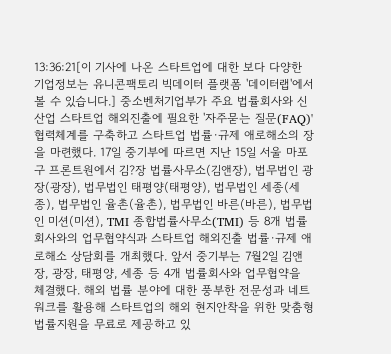13:36:21[이 기사에 나온 스타트업에 대한 보다 다양한 기업정보는 유니콘팩토리 빅데이터 플랫폼 '데이터랩'에서 볼 수 있습니다.] 중소벤처기업부가 주요 법률회사와 신산업 스타트업 해외진출에 필요한 '자주묻는 질문(FAQ)' 협력체계를 구축하고 스타트업 법률·규제 애로해소의 장을 마련했다. 17일 중기부에 따르면 지난 15일 서울 마포구 프론트원에서 김?장 법률사무소(김앤장), 법무법인 광장(광장), 법무법인 태평양(태평양), 법무법인 세종(세종), 법무법인 율촌(율촌), 법무법인 바른(바른), 법무법인 미션(미션), TMI 종합법률사무소(TMI) 등 8개 법률회사와의 업무협약식과 스타트업 해외진출 법률·규제 애로해소 상담회를 개최했다. 앞서 중기부는 7월2일 김앤장, 광장, 태평양, 세종 등 4개 법률회사와 업무협약을 체결했다. 해외 법률 분야에 대한 풍부한 전문성과 네트워크를 활용해 스타트업의 해외 현지안착을 위한 맞춤형 법률지원을 무료로 제공하고 있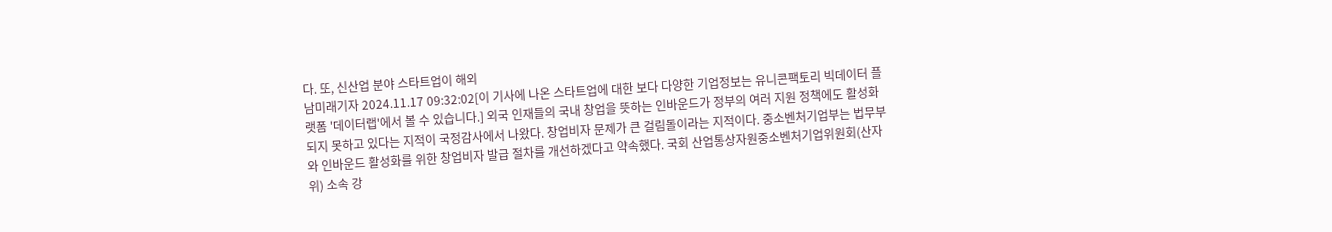다. 또, 신산업 분야 스타트업이 해외
남미래기자 2024.11.17 09:32:02[이 기사에 나온 스타트업에 대한 보다 다양한 기업정보는 유니콘팩토리 빅데이터 플랫폼 '데이터랩'에서 볼 수 있습니다.] 외국 인재들의 국내 창업을 뜻하는 인바운드가 정부의 여러 지원 정책에도 활성화되지 못하고 있다는 지적이 국정감사에서 나왔다. 창업비자 문제가 큰 걸림돌이라는 지적이다. 중소벤처기업부는 법무부와 인바운드 활성화를 위한 창업비자 발급 절차를 개선하겠다고 약속했다. 국회 산업통상자원중소벤처기업위원회(산자위) 소속 강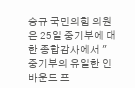승규 국민의힘 의원은 25일 중기부에 대한 종합감사에서 "중기부의 유일한 인바운드 프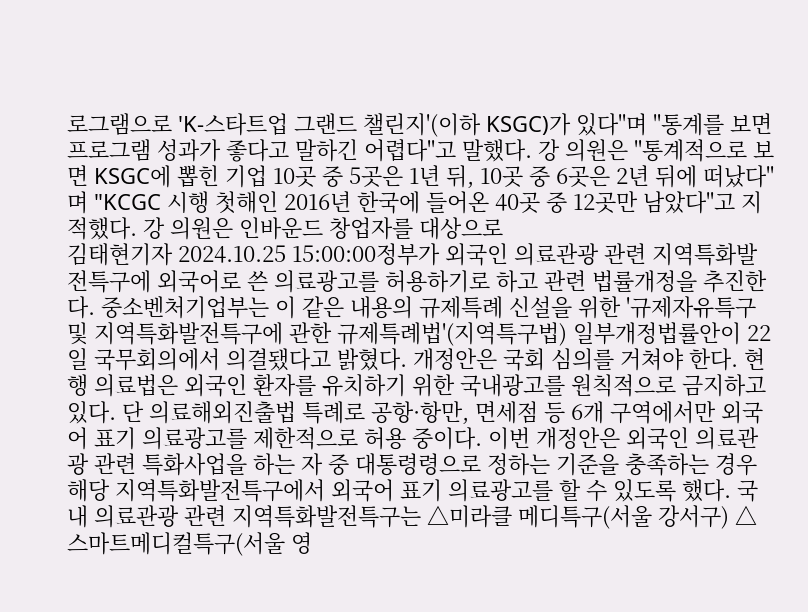로그램으로 'K-스타트업 그랜드 챌린지'(이하 KSGC)가 있다"며 "통계를 보면 프로그램 성과가 좋다고 말하긴 어렵다"고 말했다. 강 의원은 "통계적으로 보면 KSGC에 뽑힌 기업 10곳 중 5곳은 1년 뒤, 10곳 중 6곳은 2년 뒤에 떠났다"며 "KCGC 시행 첫해인 2016년 한국에 들어온 40곳 중 12곳만 남았다"고 지적했다. 강 의원은 인바운드 창업자를 대상으로
김태현기자 2024.10.25 15:00:00정부가 외국인 의료관광 관련 지역특화발전특구에 외국어로 쓴 의료광고를 허용하기로 하고 관련 법률개정을 추진한다. 중소벤처기업부는 이 같은 내용의 규제특례 신설을 위한 '규제자유특구 및 지역특화발전특구에 관한 규제특례법'(지역특구법) 일부개정법률안이 22일 국무회의에서 의결됐다고 밝혔다. 개정안은 국회 심의를 거쳐야 한다. 현행 의료법은 외국인 환자를 유치하기 위한 국내광고를 원칙적으로 금지하고 있다. 단 의료해외진출법 특례로 공항·항만, 면세점 등 6개 구역에서만 외국어 표기 의료광고를 제한적으로 허용 중이다. 이번 개정안은 외국인 의료관광 관련 특화사업을 하는 자 중 대통령령으로 정하는 기준을 충족하는 경우 해당 지역특화발전특구에서 외국어 표기 의료광고를 할 수 있도록 했다. 국내 의료관광 관련 지역특화발전특구는 △미라클 메디특구(서울 강서구) △스마트메디컬특구(서울 영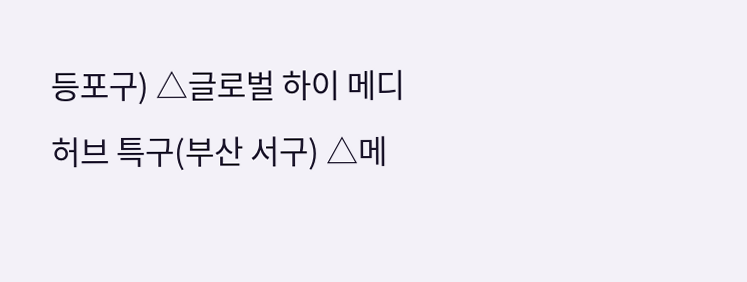등포구) △글로벌 하이 메디허브 특구(부산 서구) △메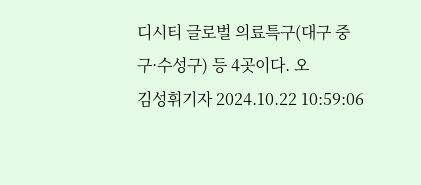디시티 글로벌 의료특구(대구 중구·수성구) 등 4곳이다. 오
김성휘기자 2024.10.22 10:59:06